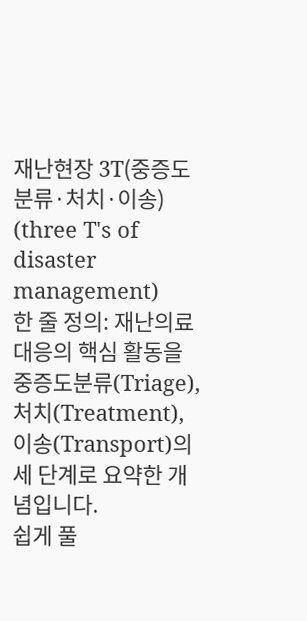재난현장 3T(중증도분류·처치·이송) (three T's of disaster management)
한 줄 정의: 재난의료 대응의 핵심 활동을 중증도분류(Triage), 처치(Treatment), 이송(Transport)의 세 단계로 요약한 개념입니다.
쉽게 풀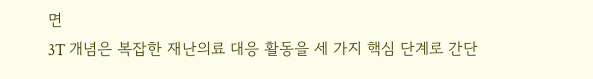면
3T 개념은 복잡한 재난의료 대응 활동을 세 가지 핵심 단계로 간단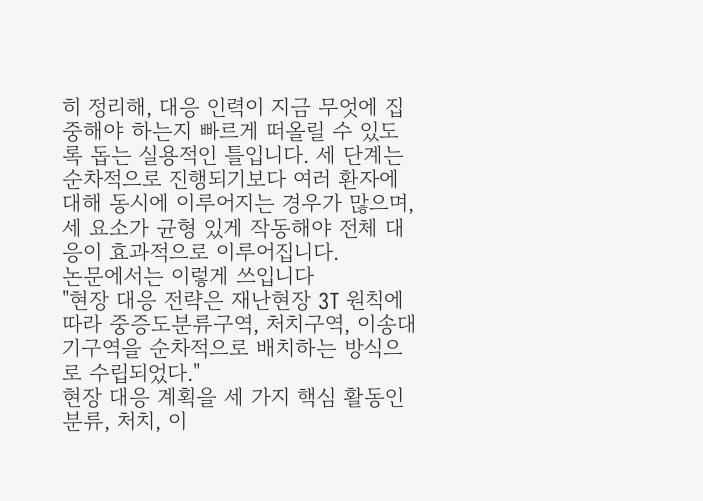히 정리해, 대응 인력이 지금 무엇에 집중해야 하는지 빠르게 떠올릴 수 있도록 돕는 실용적인 틀입니다. 세 단계는 순차적으로 진행되기보다 여러 환자에 대해 동시에 이루어지는 경우가 많으며, 세 요소가 균형 있게 작동해야 전체 대응이 효과적으로 이루어집니다.
논문에서는 이렇게 쓰입니다
"현장 대응 전략은 재난현장 3T 원칙에 따라 중증도분류구역, 처치구역, 이송대기구역을 순차적으로 배치하는 방식으로 수립되었다."
현장 대응 계획을 세 가지 핵심 활동인 분류, 처치, 이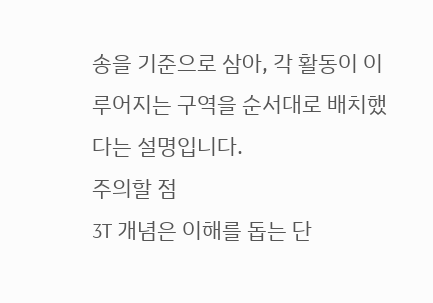송을 기준으로 삼아, 각 활동이 이루어지는 구역을 순서대로 배치했다는 설명입니다.
주의할 점
3T 개념은 이해를 돕는 단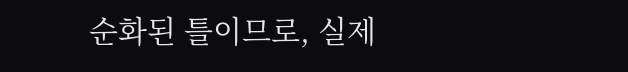순화된 틀이므로, 실제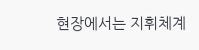현장에서는 지휘체계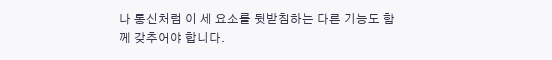나 통신처럼 이 세 요소를 뒷받침하는 다른 기능도 함께 갖추어야 합니다.